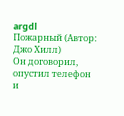argdl
Пожарный (Автор: Джо Хилл)
Он договорил, опустил телефон и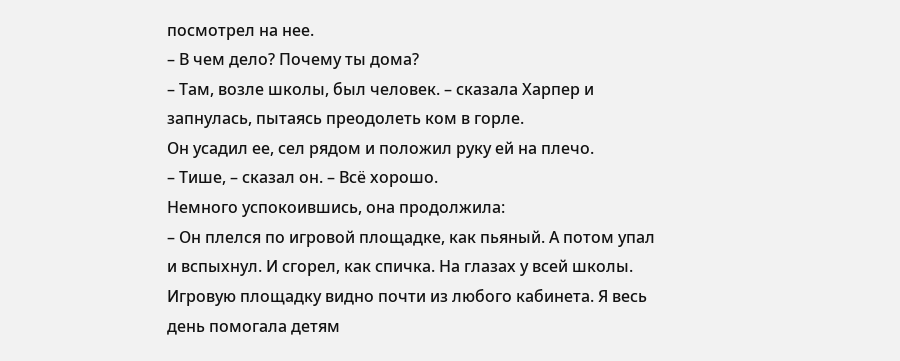посмотрел на нее.
– В чем дело? Почему ты дома?
– Там, возле школы, был человек. – сказала Харпер и запнулась, пытаясь преодолеть ком в горле.
Он усадил ее, сел рядом и положил руку ей на плечо.
– Тише, – сказал он. – Всё хорошо.
Немного успокоившись, она продолжила:
– Он плелся по игровой площадке, как пьяный. А потом упал и вспыхнул. И сгорел, как спичка. На глазах у всей школы. Игровую площадку видно почти из любого кабинета. Я весь день помогала детям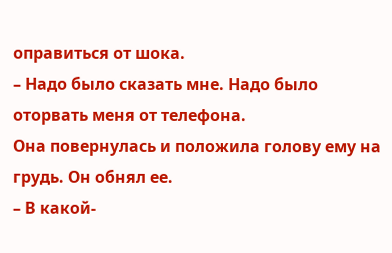оправиться от шока.
– Надо было сказать мне. Надо было оторвать меня от телефона.
Она повернулась и положила голову ему на грудь. Он обнял ее.
– В какой-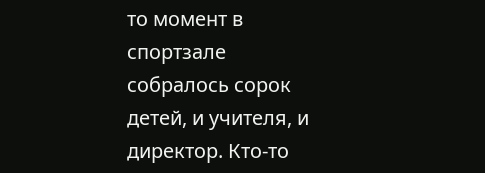то момент в спортзале собралось сорок детей, и учителя, и директор. Кто-то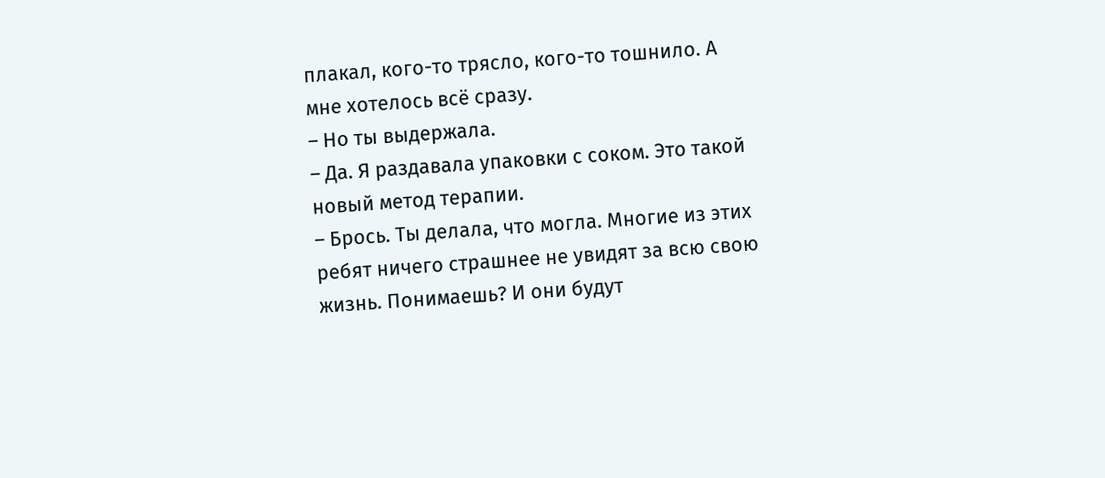плакал, кого-то трясло, кого-то тошнило. А мне хотелось всё сразу.
– Но ты выдержала.
– Да. Я раздавала упаковки с соком. Это такой новый метод терапии.
– Брось. Ты делала, что могла. Многие из этих ребят ничего страшнее не увидят за всю свою жизнь. Понимаешь? И они будут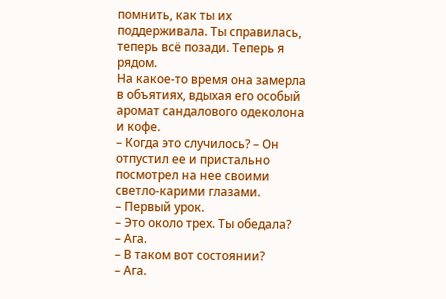помнить, как ты их поддерживала. Ты справилась, теперь всё позади. Теперь я рядом.
На какое-то время она замерла в объятиях, вдыхая его особый аромат сандалового одеколона и кофе.
– Когда это случилось? – Он отпустил ее и пристально посмотрел на нее своими светло-карими глазами.
– Первый урок.
– Это около трех. Ты обедала?
– Ага.
– В таком вот состоянии?
– Ага.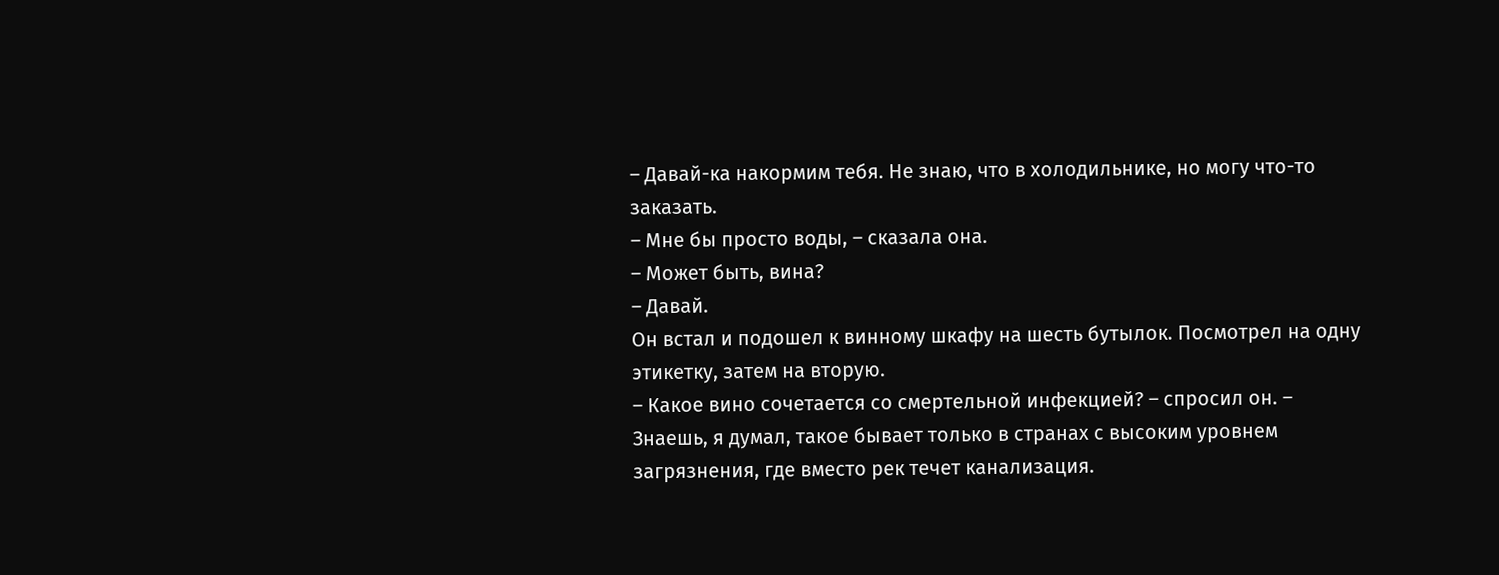– Давай-ка накормим тебя. Не знаю, что в холодильнике, но могу что-то заказать.
– Мне бы просто воды, – сказала она.
– Может быть, вина?
– Давай.
Он встал и подошел к винному шкафу на шесть бутылок. Посмотрел на одну этикетку, затем на вторую.
– Какое вино сочетается со смертельной инфекцией? – спросил он. – Знаешь, я думал, такое бывает только в странах с высоким уровнем загрязнения, где вместо рек течет канализация.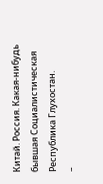Китай. Россия. Какая-нибудь бывшая Социалистическая Республика Глухостан.
–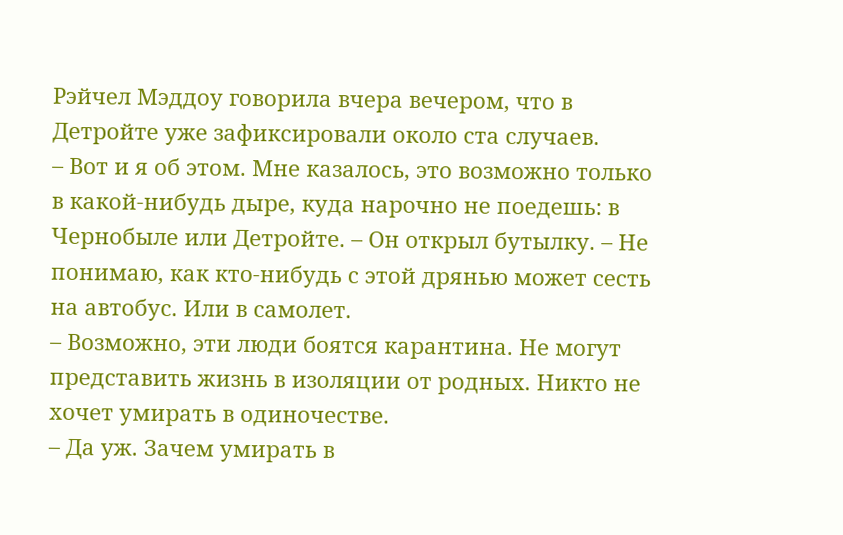Рэйчел Мэддоу говорила вчера вечером, что в Детройте уже зафиксировали около ста случаев.
– Вот и я об этом. Мне казалось, это возможно только в какой-нибудь дыре, куда нарочно не поедешь: в Чернобыле или Детройте. – Он открыл бутылку. – Не понимаю, как кто-нибудь с этой дрянью может сесть на автобус. Или в самолет.
– Возможно, эти люди боятся карантина. Не могут представить жизнь в изоляции от родных. Никто не хочет умирать в одиночестве.
– Да уж. Зачем умирать в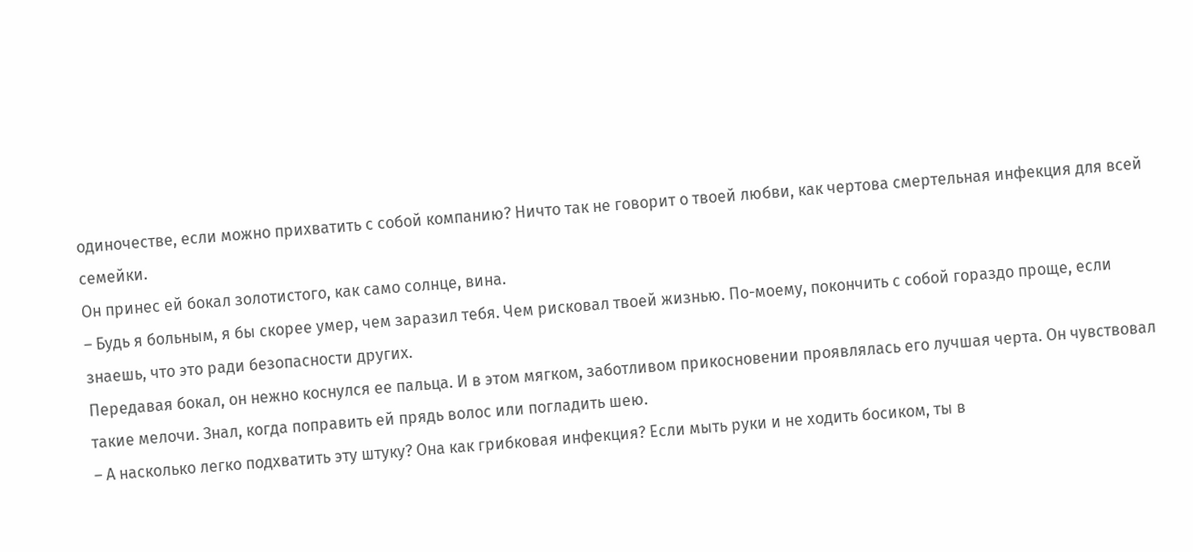одиночестве, если можно прихватить с собой компанию? Ничто так не говорит о твоей любви, как чертова смертельная инфекция для всей семейки.
Он принес ей бокал золотистого, как само солнце, вина.
– Будь я больным, я бы скорее умер, чем заразил тебя. Чем рисковал твоей жизнью. По-моему, покончить с собой гораздо проще, если знаешь, что это ради безопасности других.
Передавая бокал, он нежно коснулся ее пальца. И в этом мягком, заботливом прикосновении проявлялась его лучшая черта. Он чувствовал такие мелочи. Знал, когда поправить ей прядь волос или погладить шею.
– А насколько легко подхватить эту штуку? Она как грибковая инфекция? Если мыть руки и не ходить босиком, ты в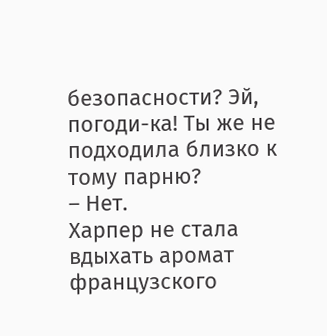безопасности? Эй, погоди-ка! Ты же не подходила близко к тому парню?
– Нет.
Харпер не стала вдыхать аромат французского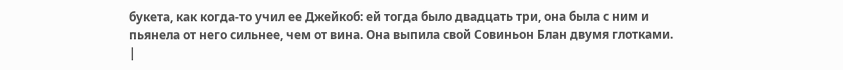букета, как когда-то учил ее Джейкоб: ей тогда было двадцать три, она была с ним и пьянела от него сильнее, чем от вина. Она выпила свой Совиньон Блан двумя глотками.
|